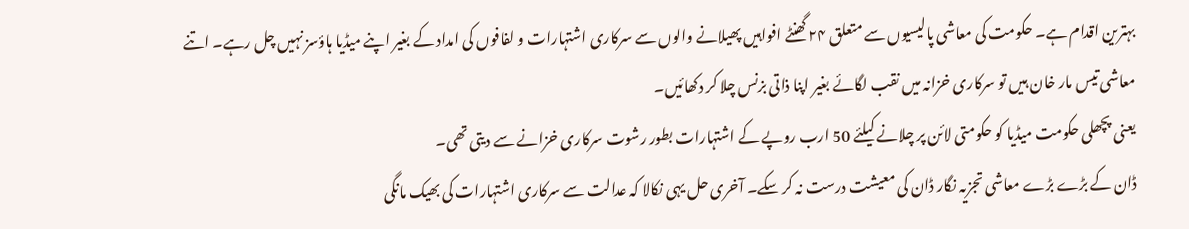بہترین اقدام ہے۔ حکومت کی معاشی پالیسیوں سے متعلق ۲۴ گھنٹے افواہیں پھیلانے والوں سے سرکاری اشتہارات و لفافوں کی امداد کے بغیر اپنے میڈیا ہاؤسز نہیں چل رہے۔ اتنے معاشی تیس مار خان ہیں تو سرکاری خزانہ میں نقب لگائے بغیر اپنا ذاتی بزنس چلا کر دکھائیں۔
یعنی پچھلی حکومت میڈیا کو حکومتی لائن پر چلانے کیلئے 50 ارب روپے کے اشتہارات بطور رشوت سرکاری خزانے سے دیتی تھی۔
ڈان کے بڑے بڑے معاشی تجزیہ نگار ڈان کی معیشت درست نہ کر سکے۔ آخری حل یہی نکالا کہ عدالت سے سرکاری اشتہارات کی بھیک مانگی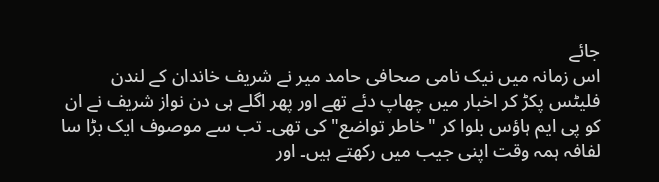جائے
اس زمانہ میں نیک نامی صحافی حامد میر نے شریف خاندان کے لندن فلیٹس پکڑ کر اخبار میں چھاپ دئے تھے اور پھر اگلے ہی دن نواز شریف نے ان کو پی ایم ہاؤس بلوا کر "خاطر تواضع" کی تھی۔ تب سے موصوف ایک بڑا سا لفافہ ہمہ وقت اپنی جیب میں رکھتے ہیں۔ اور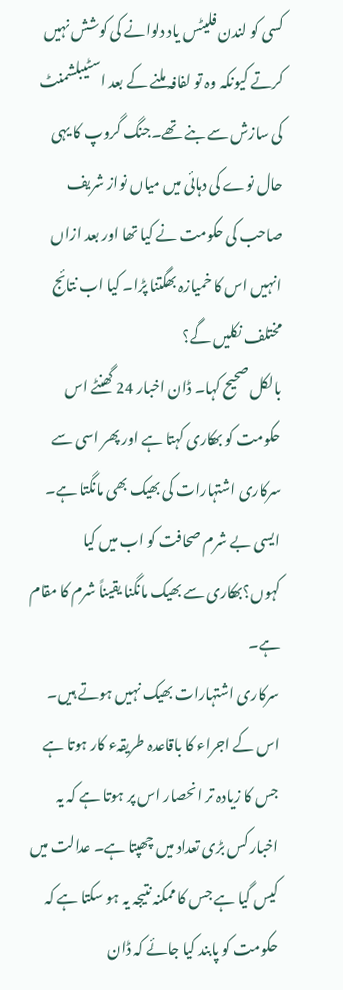کسی کو لندن فلیٹس یاد دلوانے کی کوشش نہیں کرتے کیونکہ وہ تو لفافہ ملنے کے بعد اسٹیبلشمنٹ کی سازش سے بنے تھے۔جنگ گروپ کا یہی حال نوے کی دہائی میں میاں نواز شریف صاحب کی حکومت نے کیا تھا اور بعد ازاں انہیں اس کا خمیازہ بھگتنا پڑا۔ کیا اب نتائج مختلف نکلیں گے؟
بالکل صحیح کہا۔ ڈان اخبار 24 گھنٹے اس حکومت کو بھکاری کہتا ہے اور پھر اسی سے سرکاری اشتہارات کی بھیک بھی مانگتا ہے۔ ایسی بے شرم صحافت کو اب میں کیا کہوں؟بھکاری سے بھیک مانگنا یقیناً شرم کا مقام ہے۔
سرکاری اشتہارات بھیک نہیں ہوتے ہیں۔ اس کے اجراء کا باقاعدہ طریقہء کار ہوتا ہے جس کا زیادہ تر انحصار اس پر ہوتا ہے کہ یہ اخبار کس بڑی تعداد میں چھپتا ہے۔ عدالت میں کیس گیا ہے جس کا ممکنہ نتیجہ یہ ہو سکتا ہے کہ حکومت کو پابند کیا جائے کہ ڈان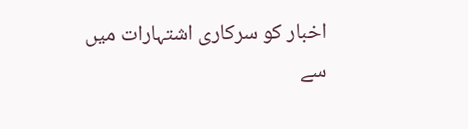اخبار کو سرکاری اشتہارات میں سے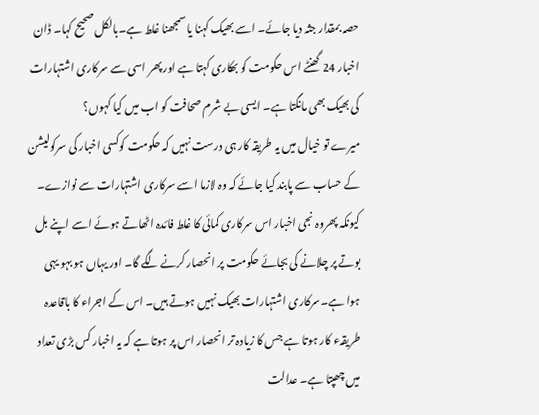حصہ بمقدار جثہ دیا جائے۔ اسے بھیک کہنا یا سمجھنا غلط ہے۔بالکل صحیح کہا۔ ڈان اخبار 24 گھنٹے اس حکومت کو بھکاری کہتا ہے اور پھر اسی سے سرکاری اشتہارات کی بھیک بھی مانگتا ہے۔ ایسی بے شرم صحافت کو اب میں کیا کہوں؟
میرے تو خیال میں یہ طریقہ کار ہی درست نہیں کہ حکومت کوکسی اخبار کی سرکولیشن کے حساب سے پابند کیا جائے کہ وہ لازما اسے سرکاری اشتہارات سے نوازے۔ کیونکہ پھروہ نجی اخبار اس سرکاری کمائی کا غلط فائدہ اٹھاتے ہوئے اسے اپنے بل بوتے پر چلانے کی بجائے حکومت پر انحصار کرنے لگے گا۔ اور یہاں ہو بہو یہی ہوا ہے۔سرکاری اشتہارات بھیک نہیں ہوتے ہیں۔ اس کے اجراء کا باقاعدہ طریقہء کار ہوتا ہے جس کا زیادہ تر انحصار اس پر ہوتا ہے کہ یہ اخبار کس بڑی تعداد میں چھپتا ہے۔ عدالت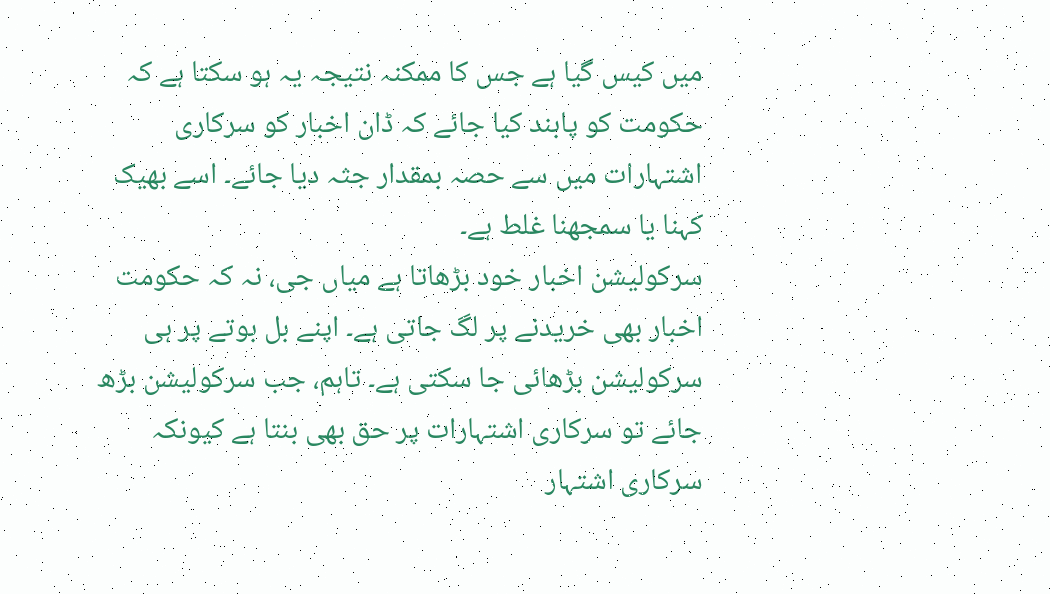میں کیس گیا ہے جس کا ممکنہ نتیجہ یہ ہو سکتا ہے کہ حکومت کو پابند کیا جائے کہ ڈان اخبار کو سرکاری اشتہارات میں سے حصہ بمقدار جثہ دیا جائے۔ اسے بھیک کہنا یا سمجھنا غلط ہے۔
سرکولیشن اخبار خود بڑھاتا ہے میاں جی، نہ کہ حکومت اخبار بھی خریدنے پر لگ جاتی ہے۔ اپنے بل بوتے پر ہی سرکولیشن بڑھائی جا سکتی ہے۔ تاہم، جب سرکولیشن بڑھ جائے تو سرکاری اشتہارات پر حق بھی بنتا ہے کیونکہ سرکاری اشتہار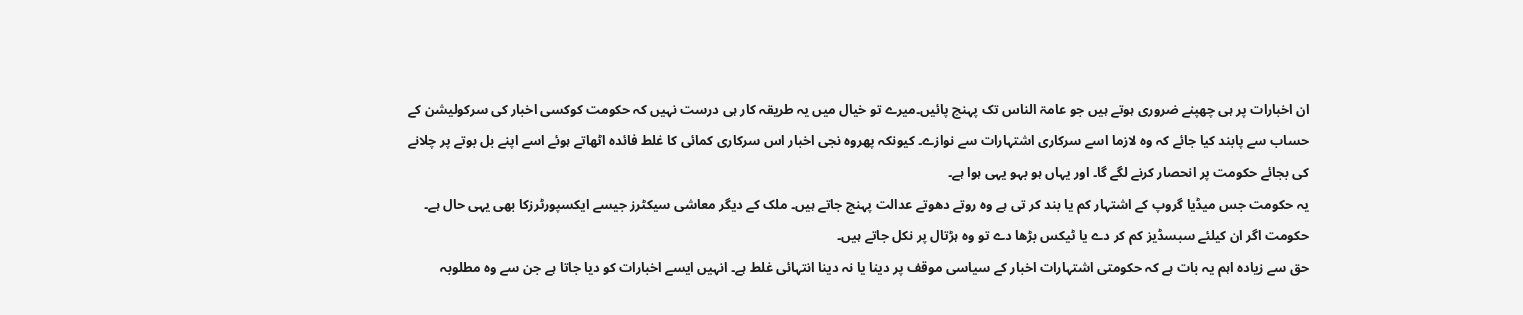ان اخبارات پر ہی چھپنے ضروری ہوتے ہیں جو عامۃ الناس تک پہنچ پائیں۔میرے تو خیال میں یہ طریقہ کار ہی درست نہیں کہ حکومت کوکسی اخبار کی سرکولیشن کے حساب سے پابند کیا جائے کہ وہ لازما اسے سرکاری اشتہارات سے نوازے۔ کیونکہ پھروہ نجی اخبار اس سرکاری کمائی کا غلط فائدہ اٹھاتے ہوئے اسے اپنے بل بوتے پر چلانے کی بجائے حکومت پر انحصار کرنے لگے گا۔ اور یہاں ہو بہو یہی ہوا ہے۔
یہ حکومت جس میڈیا گروپ کے اشتہار کم یا بند کر تی ہے وہ روتے دھوتے عدالت پہنچ جاتے ہیں۔ ملک کے دیگر معاشی سیکٹرز جیسے ایکسپورٹرزکا بھی یہی حال ہے۔ حکومت اگر ان کیلئے سبسڈیز کم کر دے یا ٹیکس بڑھا دے تو وہ ہڑتال پر نکل جاتے ہیں۔
حق سے زیادہ اہم یہ بات ہے کہ حکومتی اشتہارات اخبار کے سیاسی موقف پر دینا یا نہ دینا انتہائی غلط ہے۔ انہیں ایسے اخبارات کو دیا جاتا ہے جن سے وہ مطلوبہ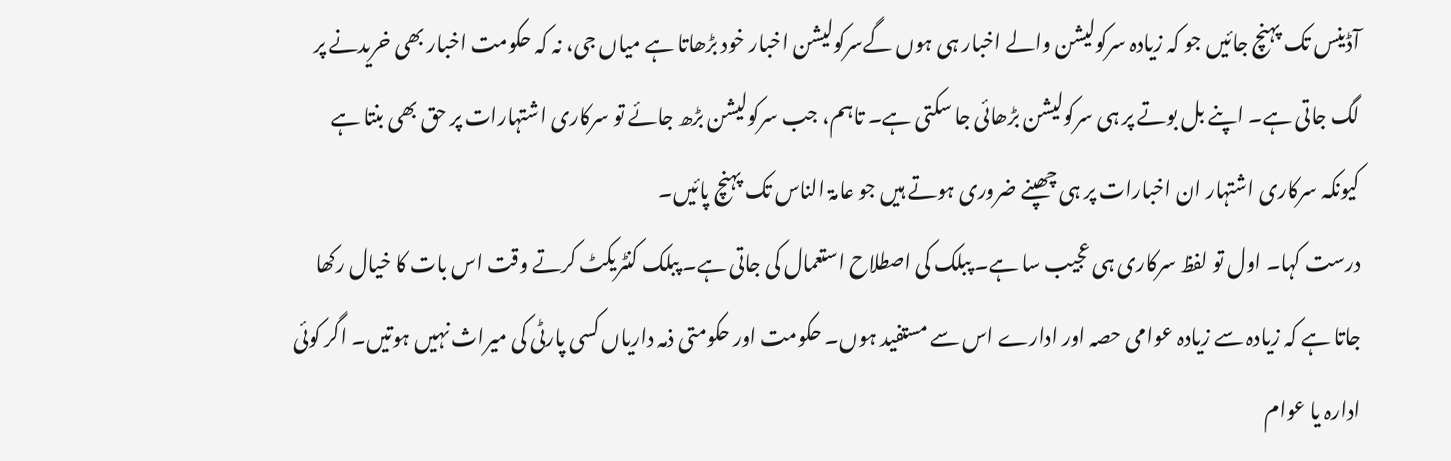آڈینس تک پہنچ جائیں جو کہ زیادہ سرکولیشن والے اخبار ہی ہوں گےسرکولیشن اخبار خود بڑھاتا ہے میاں جی، نہ کہ حکومت اخبار بھی خریدنے پر لگ جاتی ہے۔ اپنے بل بوتے پر ہی سرکولیشن بڑھائی جا سکتی ہے۔ تاہم، جب سرکولیشن بڑھ جائے تو سرکاری اشتہارات پر حق بھی بنتا ہے کیونکہ سرکاری اشتہار ان اخبارات پر ہی چھپنے ضروری ہوتے ہیں جو عامۃ الناس تک پہنچ پائیں۔
درست کہا۔ اول تو لفظ سرکاری ہی عجیب سا ہے۔ پبلک کی اصطلاح استعمال کی جاتی ہے۔ پبلک کنٹریکٹ کرتے وقت اس بات کا خیال رکھا جاتا ہے کہ زیادہ سے زیادہ عوامی حصہ اور ادارے اس سے مستفید ہوں۔ حکومت اور حکومتی ذمہ داریاں کسی پارٹی کی میراث نہیں ہوتیں۔ اگر کوئی ادارہ یا عوام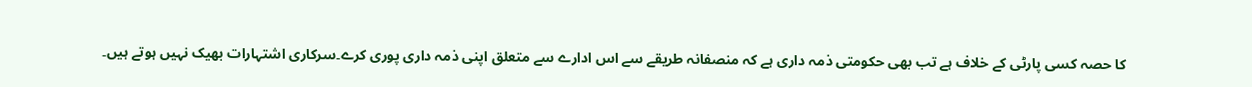کا حصہ کسی پارٹی کے خلاف ہے تب بھی حکومتی ذمہ داری ہے کہ منصفانہ طریقے سے اس ادارے سے متعلق اپنی ذمہ داری پوری کرے۔سرکاری اشتہارات بھیک نہیں ہوتے ہیں۔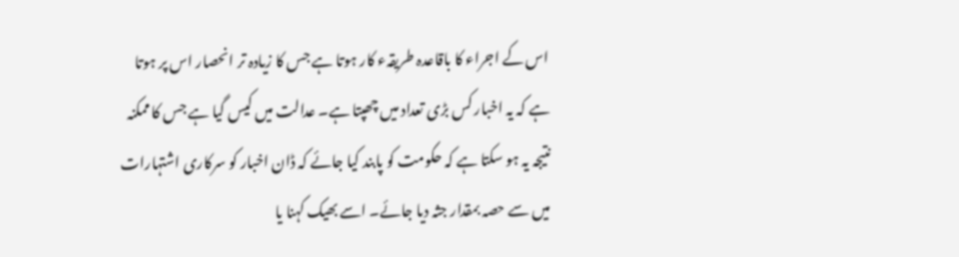اس کے اجراء کا باقاعدہ طریقہء کار ہوتا ہے جس کا زیادہ تر انحصار اس پر ہوتا ہے کہ یہ اخبار کس بڑی تعداد میں چھپتا ہے۔ عدالت میں کیس گیا ہے جس کا ممکنہ نتیجہ یہ ہو سکتا ہے کہ حکومت کو پابند کیا جائے کہ ڈان اخبار کو سرکاری اشتہارات میں سے حصہ بمقدار جثہ دیا جائے۔ اسے بھیک کہنا یا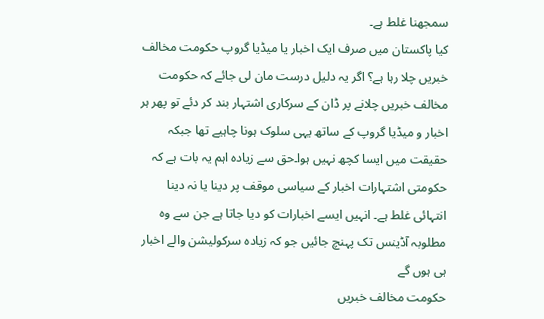سمجھنا غلط ہے۔
کیا پاکستان میں صرف ایک اخبار یا میڈیا گروپ حکومت مخالف خبریں چلا رہا ہے؟ اگر یہ دلیل درست مان لی جائے کہ حکومت مخالف خبریں چلانے پر ڈان کے سرکاری اشتہار بند کر دئے تو پھر ہر اخبار و میڈیا گروپ کے ساتھ یہی سلوک ہونا چاہیے تھا جبکہ حقیقت میں ایسا کچھ نہیں ہوا۔حق سے زیادہ اہم یہ بات ہے کہ حکومتی اشتہارات اخبار کے سیاسی موقف پر دینا یا نہ دینا انتہائی غلط ہے۔ انہیں ایسے اخبارات کو دیا جاتا ہے جن سے وہ مطلوبہ آڈینس تک پہنچ جائیں جو کہ زیادہ سرکولیشن والے اخبار ہی ہوں گے
حکومت مخالف خبریں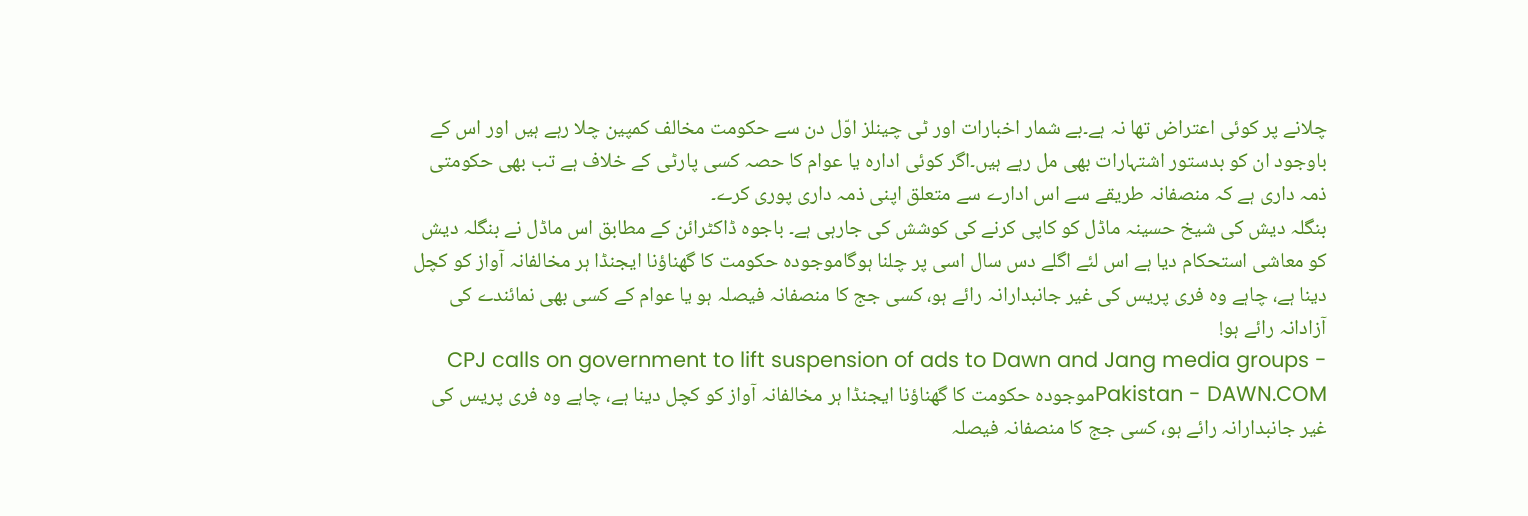چلانے پر کوئی اعتراض تھا نہ ہے۔بے شمار اخبارات اور ٹی چینلز اوّل دن سے حکومت مخالف کمپین چلا رہے ہیں اور اس کے باوجود ان کو بدستور اشتہارات بھی مل رہے ہیں۔اگر کوئی ادارہ یا عوام کا حصہ کسی پارٹی کے خلاف ہے تب بھی حکومتی ذمہ داری ہے کہ منصفانہ طریقے سے اس ادارے سے متعلق اپنی ذمہ داری پوری کرے۔
بنگلہ دیش کی شیخ حسینہ ماڈل کو کاپی کرنے کی کوشش کی جارہی ہے۔ باجوہ ڈاکٹرائن کے مطابق اس ماڈل نے بنگلہ دیش کو معاشی استحکام دیا ہے اس لئے اگلے دس سال اسی پر چلنا ہوگاموجودہ حکومت کا گھناؤنا ایجنڈا ہر مخالفانہ آواز کو کچل دینا ہے، چاہے وہ فری پریس کی غیر جانبدارانہ رائے ہو، کسی جج کا منصفانہ فیصلہ ہو یا عوام کے کسی بھی نمائندے کی آزادانہ رائے ہو!
CPJ calls on government to lift suspension of ads to Dawn and Jang media groups - Pakistan - DAWN.COMموجودہ حکومت کا گھناؤنا ایجنڈا ہر مخالفانہ آواز کو کچل دینا ہے، چاہے وہ فری پریس کی غیر جانبدارانہ رائے ہو، کسی جج کا منصفانہ فیصلہ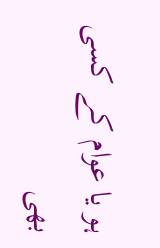ہو یا عوام کے کسی بھی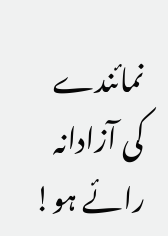نمائندے کی آزادانہ رائے ہو!